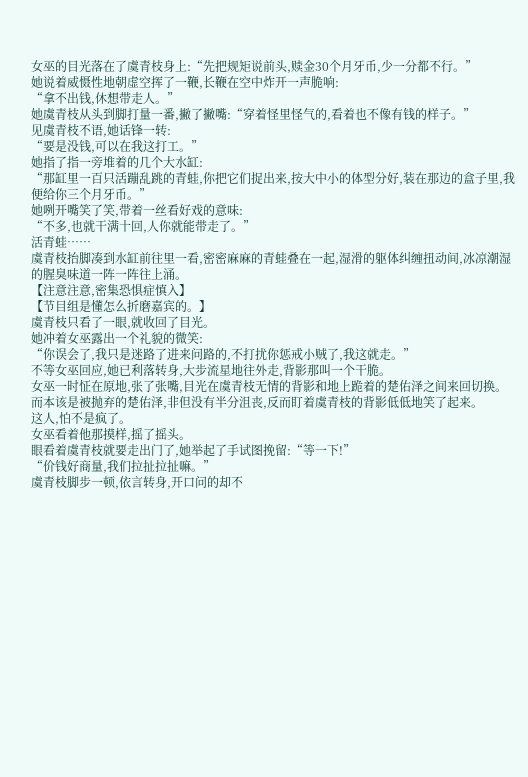女巫的目光落在了虞青枝身上:“先把规矩说前头,赎金30个月牙币,少一分都不行。”
她说着威慑性地朝虚空挥了一鞭,长鞭在空中炸开一声脆响:
“拿不出钱,休想带走人。”
她虞青枝从头到脚打量一番,撇了撇嘴:“穿着怪里怪气的,看着也不像有钱的样子。”
见虞青枝不语,她话锋一转:
“要是没钱,可以在我这打工。”
她指了指一旁堆着的几个大水缸:
“那缸里一百只活蹦乱跳的青蛙,你把它们捉出来,按大中小的体型分好,装在那边的盒子里,我便给你三个月牙币。”
她咧开嘴笑了笑,带着一丝看好戏的意味:
“不多,也就干满十回,人你就能带走了。”
活青蛙……
虞青枝抬脚凑到水缸前往里一看,密密麻麻的青蛙叠在一起,湿滑的躯体纠缠扭动间,冰凉潮湿的腥臭味道一阵一阵往上涌。
【注意注意,密集恐惧症慎入】
【节目组是懂怎么折磨嘉宾的。】
虞青枝只看了一眼,就收回了目光。
她冲着女巫露出一个礼貌的微笑:
“你误会了,我只是迷路了进来问路的,不打扰你惩戒小贼了,我这就走。”
不等女巫回应,她已利落转身,大步流星地往外走,背影那叫一个干脆。
女巫一时怔在原地,张了张嘴,目光在虞青枝无情的背影和地上跪着的楚佑泽之间来回切换。
而本该是被抛弃的楚佑泽,非但没有半分沮丧,反而盯着虞青枝的背影低低地笑了起来。
这人,怕不是疯了。
女巫看着他那摸样,摇了摇头。
眼看着虞青枝就要走出门了,她举起了手试图挽留:“等一下!”
“价钱好商量,我们拉扯拉扯嘛。”
虞青枝脚步一顿,依言转身,开口问的却不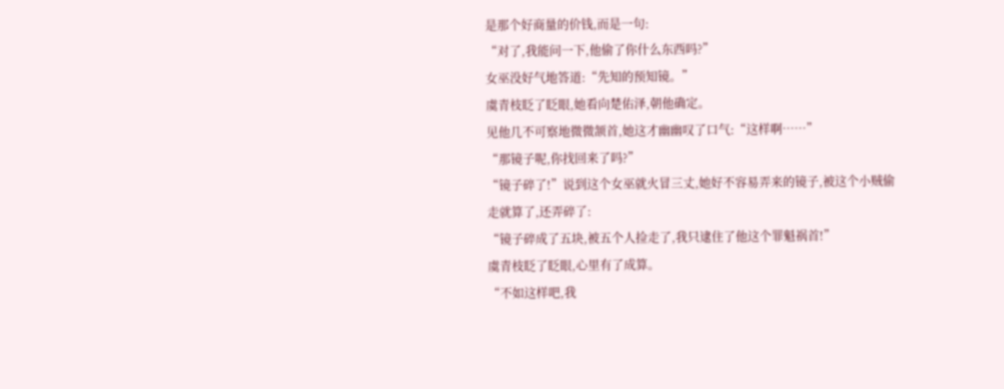是那个好商量的价钱,而是一句:
“对了,我能问一下,他偷了你什么东西吗?”
女巫没好气地答道:“先知的预知镜。”
虞青枝眨了眨眼,她看向楚佑泽,朝他确定。
见他几不可察地微微颔首,她这才幽幽叹了口气:“这样啊……”
“那镜子呢,你找回来了吗?”
“镜子碎了!”说到这个女巫就火冒三丈,她好不容易弄来的镜子,被这个小贼偷走就算了,还弄碎了:
“镜子碎成了五块,被五个人捡走了,我只逮住了他这个罪魁祸首!”
虞青枝眨了眨眼,心里有了成算。
“不如这样吧,我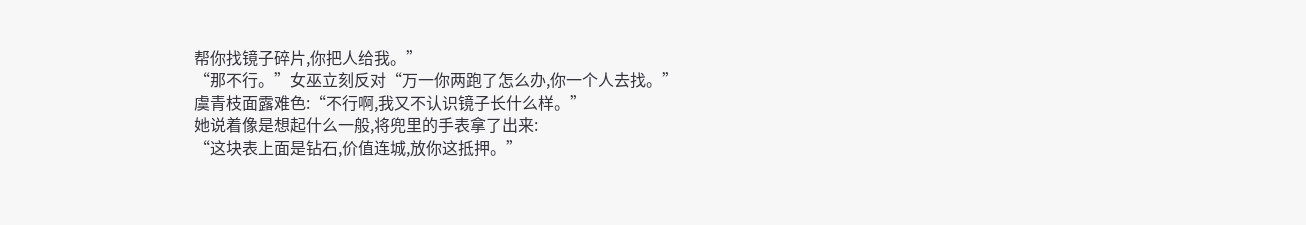帮你找镜子碎片,你把人给我。”
“那不行。”女巫立刻反对“万一你两跑了怎么办,你一个人去找。”
虞青枝面露难色:“不行啊,我又不认识镜子长什么样。”
她说着像是想起什么一般,将兜里的手表拿了出来:
“这块表上面是钻石,价值连城,放你这抵押。”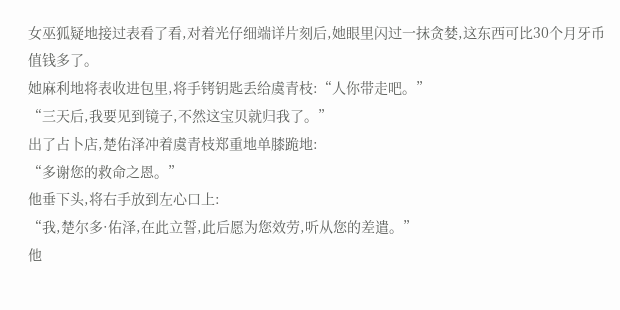女巫狐疑地接过表看了看,对着光仔细端详片刻后,她眼里闪过一抹贪婪,这东西可比30个月牙币值钱多了。
她麻利地将表收进包里,将手铐钥匙丢给虞青枝:“人你带走吧。”
“三天后,我要见到镜子,不然这宝贝就归我了。”
出了占卜店,楚佑泽冲着虞青枝郑重地单膝跪地:
“多谢您的救命之恩。”
他垂下头,将右手放到左心口上:
“我,楚尔多·佑泽,在此立誓,此后愿为您效劳,听从您的差遣。”
他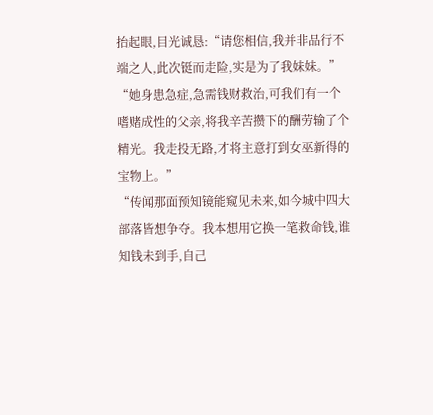抬起眼,目光诚恳:“请您相信,我并非品行不端之人,此次铤而走险,实是为了我妹妹。”
“她身患急症,急需钱财救治,可我们有一个嗜赌成性的父亲,将我辛苦攒下的酬劳输了个精光。我走投无路,才将主意打到女巫新得的宝物上。”
“传闻那面预知镜能窥见未来,如今城中四大部落皆想争夺。我本想用它换一笔救命钱,谁知钱未到手,自己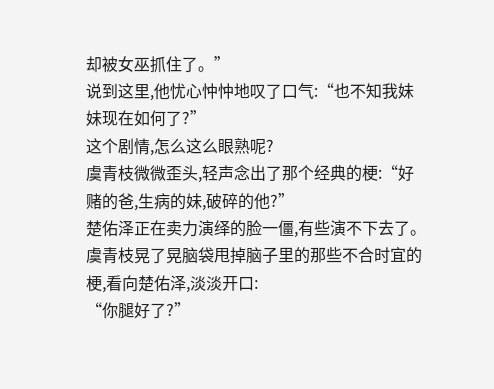却被女巫抓住了。”
说到这里,他忧心忡忡地叹了口气:“也不知我妹妹现在如何了?”
这个剧情,怎么这么眼熟呢?
虞青枝微微歪头,轻声念出了那个经典的梗:“好赌的爸,生病的妹,破碎的他?”
楚佑泽正在卖力演绎的脸一僵,有些演不下去了。
虞青枝晃了晃脑袋甩掉脑子里的那些不合时宜的梗,看向楚佑泽,淡淡开口:
“你腿好了?”